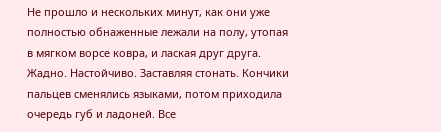Не прошло и нескольких минут, как они уже полностью обнаженные лежали на полу, утопая в мягком ворсе ковра, и лаская друг друга. Жадно. Настойчиво. Заставляя стонать. Кончики пальцев сменялись языками, потом приходила очередь губ и ладоней. Все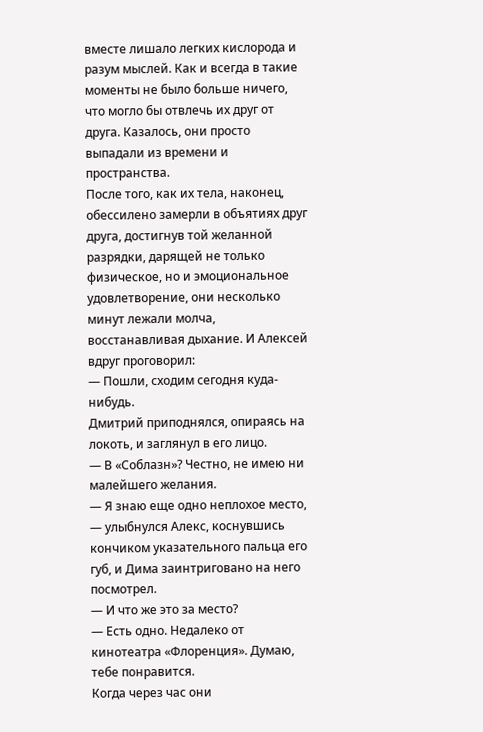вместе лишало легких кислорода и разум мыслей. Как и всегда в такие моменты не было больше ничего, что могло бы отвлечь их друг от друга. Казалось, они просто выпадали из времени и пространства.
После того, как их тела, наконец, обессилено замерли в объятиях друг друга, достигнув той желанной разрядки, дарящей не только физическое, но и эмоциональное удовлетворение, они несколько минут лежали молча, восстанавливая дыхание. И Алексей вдруг проговорил:
— Пошли, сходим сегодня куда-нибудь.
Дмитрий приподнялся, опираясь на локоть, и заглянул в его лицо.
— В «Соблазн»? Честно, не имею ни малейшего желания.
— Я знаю еще одно неплохое место, — улыбнулся Алекс, коснувшись кончиком указательного пальца его губ, и Дима заинтриговано на него посмотрел.
— И что же это за место?
— Есть одно. Недалеко от кинотеатра «Флоренция». Думаю, тебе понравится.
Когда через час они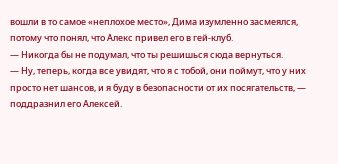вошли в то самое «неплохое место», Дима изумленно засмеялся, потому что понял, что Алекс привел его в гей-клуб.
— Никогда бы не подумал, что ты решишься сюда вернуться.
— Ну, теперь, когда все увидят, что я с тобой, они поймут, что у них просто нет шансов, и я буду в безопасности от их посягательств, — поддразнил его Алексей.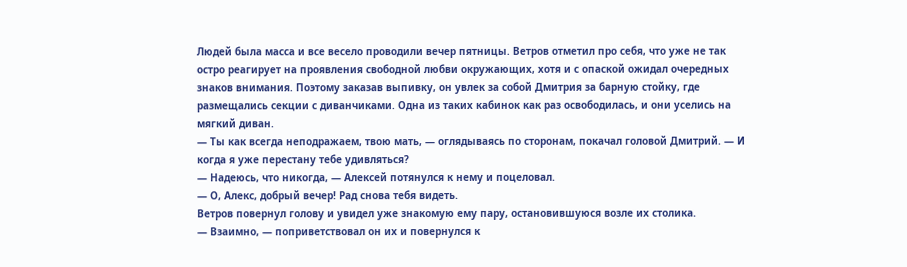Людей была масса и все весело проводили вечер пятницы. Ветров отметил про себя, что уже не так остро реагирует на проявления свободной любви окружающих, хотя и с опаской ожидал очередных знаков внимания. Поэтому заказав выпивку, он увлек за собой Дмитрия за барную стойку, где размещались секции с диванчиками. Одна из таких кабинок как раз освободилась, и они уселись на мягкий диван.
— Ты как всегда неподражаем, твою мать, — оглядываясь по сторонам, покачал головой Дмитрий. — И когда я уже перестану тебе удивляться?
— Надеюсь, что никогда, — Алексей потянулся к нему и поцеловал.
— О, Алекс, добрый вечер! Рад снова тебя видеть.
Ветров повернул голову и увидел уже знакомую ему пару, остановившуюся возле их столика.
— Взаимно, — поприветствовал он их и повернулся к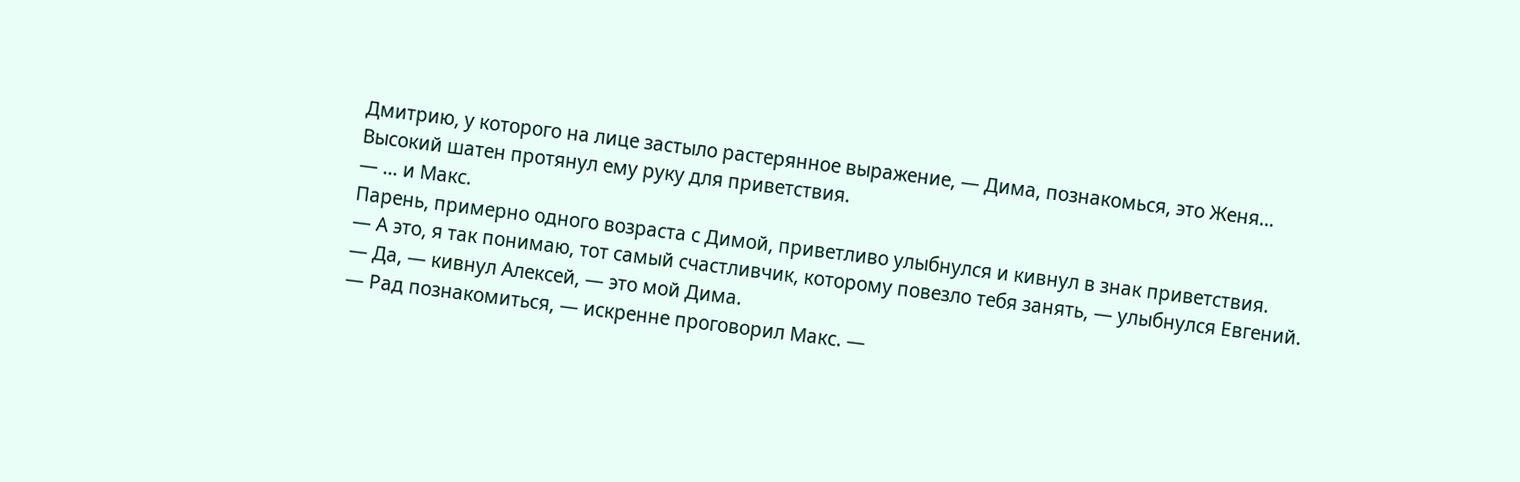Дмитрию, у которого на лице застыло растерянное выражение, — Дима, познакомься, это Женя…
Высокий шатен протянул ему руку для приветствия.
— … и Макс.
Парень, примерно одного возраста с Димой, приветливо улыбнулся и кивнул в знак приветствия.
— А это, я так понимаю, тот самый счастливчик, которому повезло тебя занять, — улыбнулся Евгений.
— Да, — кивнул Алексей, — это мой Дима.
— Рад познакомиться, — искренне проговорил Макс. —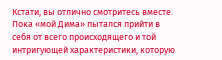Кстати, вы отлично смотритесь вместе.
Пока «мой Дима» пытался прийти в себя от всего происходящего и той интригующей характеристики, которую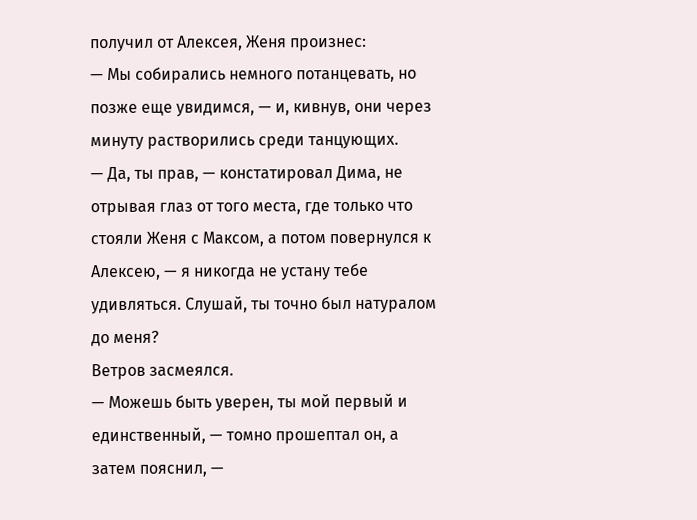получил от Алексея, Женя произнес:
— Мы собирались немного потанцевать, но позже еще увидимся, — и, кивнув, они через минуту растворились среди танцующих.
— Да, ты прав, — констатировал Дима, не отрывая глаз от того места, где только что стояли Женя с Максом, а потом повернулся к Алексею, — я никогда не устану тебе удивляться. Слушай, ты точно был натуралом до меня?
Ветров засмеялся.
— Можешь быть уверен, ты мой первый и единственный, — томно прошептал он, а затем пояснил, —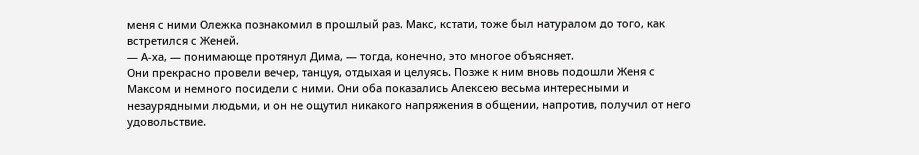меня с ними Олежка познакомил в прошлый раз. Макс, кстати, тоже был натуралом до того, как встретился с Женей.
— А-ха, — понимающе протянул Дима, — тогда, конечно, это многое объясняет.
Они прекрасно провели вечер, танцуя, отдыхая и целуясь. Позже к ним вновь подошли Женя с Максом и немного посидели с ними. Они оба показались Алексею весьма интересными и незаурядными людьми, и он не ощутил никакого напряжения в общении, напротив, получил от него удовольствие.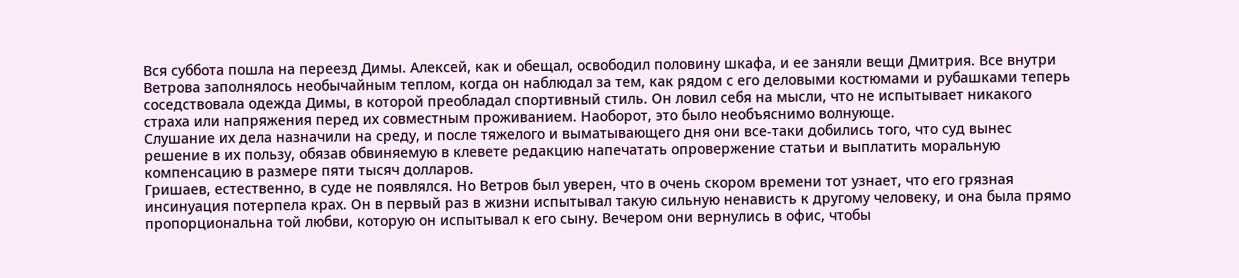Вся суббота пошла на переезд Димы. Алексей, как и обещал, освободил половину шкафа, и ее заняли вещи Дмитрия. Все внутри Ветрова заполнялось необычайным теплом, когда он наблюдал за тем, как рядом с его деловыми костюмами и рубашками теперь соседствовала одежда Димы, в которой преобладал спортивный стиль. Он ловил себя на мысли, что не испытывает никакого страха или напряжения перед их совместным проживанием. Наоборот, это было необъяснимо волнующе.
Слушание их дела назначили на среду, и после тяжелого и выматывающего дня они все-таки добились того, что суд вынес решение в их пользу, обязав обвиняемую в клевете редакцию напечатать опровержение статьи и выплатить моральную компенсацию в размере пяти тысяч долларов.
Гришаев, естественно, в суде не появлялся. Но Ветров был уверен, что в очень скором времени тот узнает, что его грязная инсинуация потерпела крах. Он в первый раз в жизни испытывал такую сильную ненависть к другому человеку, и она была прямо пропорциональна той любви, которую он испытывал к его сыну. Вечером они вернулись в офис, чтобы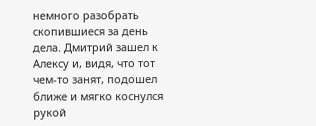немного разобрать скопившиеся за день дела. Дмитрий зашел к Алексу и, видя, что тот чем-то занят, подошел ближе и мягко коснулся рукой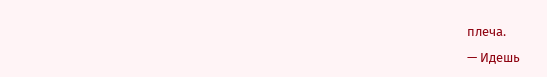плеча.
— Идешь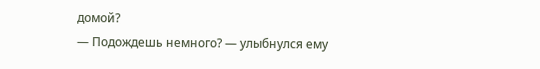домой?
— Подождешь немного? — улыбнулся ему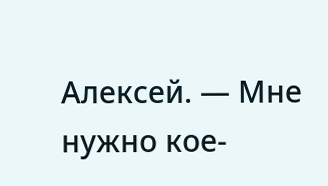Алексей. — Мне нужно кое-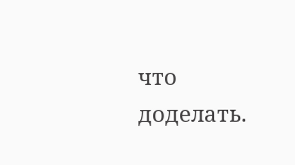что доделать.